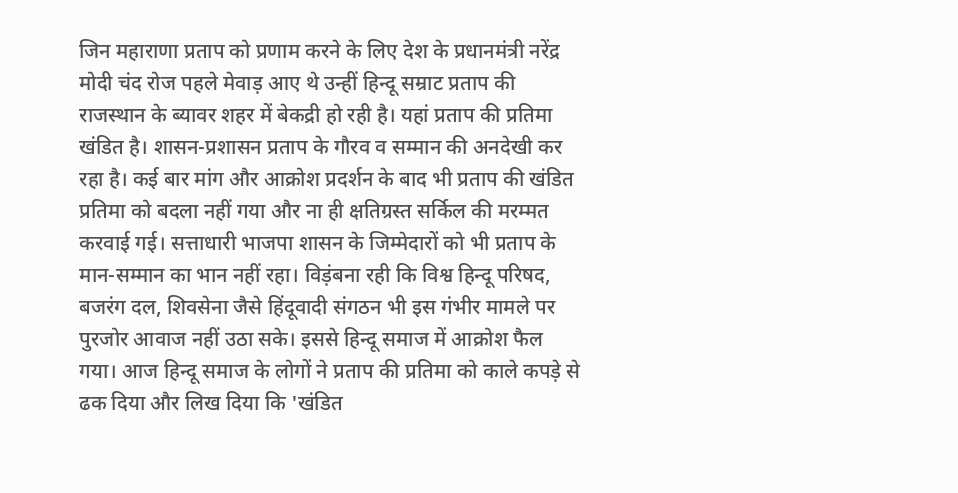जिन महाराणा प्रताप को प्रणाम करने के लिए देश के प्रधानमंत्री नरेंद्र मोदी चंद रोज पहले मेवाड़ आए थे उन्हीं हिन्दू सम्राट प्रताप की राजस्थान के ब्यावर शहर में बेकद्री हो रही है। यहां प्रताप की प्रतिमा खंडित है। शासन-प्रशासन प्रताप के गौरव व सम्मान की अनदेखी कर रहा है। कई बार मांग और आक्रोश प्रदर्शन के बाद भी प्रताप की खंडित प्रतिमा को बदला नहीं गया और ना ही क्षतिग्रस्त सर्किल की मरम्मत करवाई गई। सत्ताधारी भाजपा शासन के जिम्मेदारों को भी प्रताप के मान-सम्मान का भान नहीं रहा। विड़ंबना रही कि विश्व हिन्दू परिषद, बजरंग दल, शिवसेना जैसे हिंदूवादी संगठन भी इस गंभीर मामले पर पुरजोर आवाज नहीं उठा सके। इससे हिन्दू समाज में आक्रोश फैल गया। आज हिन्दू समाज के लोगों ने प्रताप की प्रतिमा को काले कपड़े से ढक दिया और लिख दिया कि 'खंडित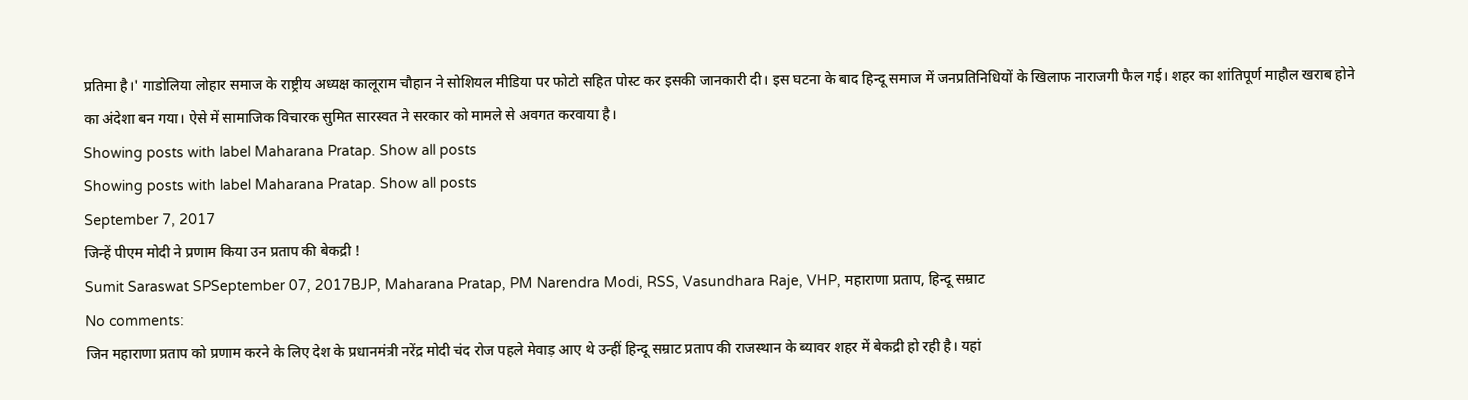प्रतिमा है।' गाडोलिया लोहार समाज के राष्ट्रीय अध्यक्ष कालूराम चौहान ने सोशियल मीडिया पर फोटो सहित पोस्ट कर इसकी जानकारी दी। इस घटना के बाद हिन्दू समाज में जनप्रतिनिधियों के खिलाफ नाराजगी फैल गई। शहर का शांतिपूर्ण माहौल खराब होने का अंदेशा बन गया। ऐसे में सामाजिक विचारक सुमित सारस्वत ने सरकार को मामले से अवगत करवाया है।
Showing posts with label Maharana Pratap. Show all posts
Showing posts with label Maharana Pratap. Show all posts
September 7, 2017
जिन्हें पीएम मोदी ने प्रणाम किया उन प्रताप की बेकद्री !
Sumit Saraswat SPSeptember 07, 2017BJP, Maharana Pratap, PM Narendra Modi, RSS, Vasundhara Raje, VHP, महाराणा प्रताप, हिन्दू सम्राट
No comments:
जिन महाराणा प्रताप को प्रणाम करने के लिए देश के प्रधानमंत्री नरेंद्र मोदी चंद रोज पहले मेवाड़ आए थे उन्हीं हिन्दू सम्राट प्रताप की राजस्थान के ब्यावर शहर में बेकद्री हो रही है। यहां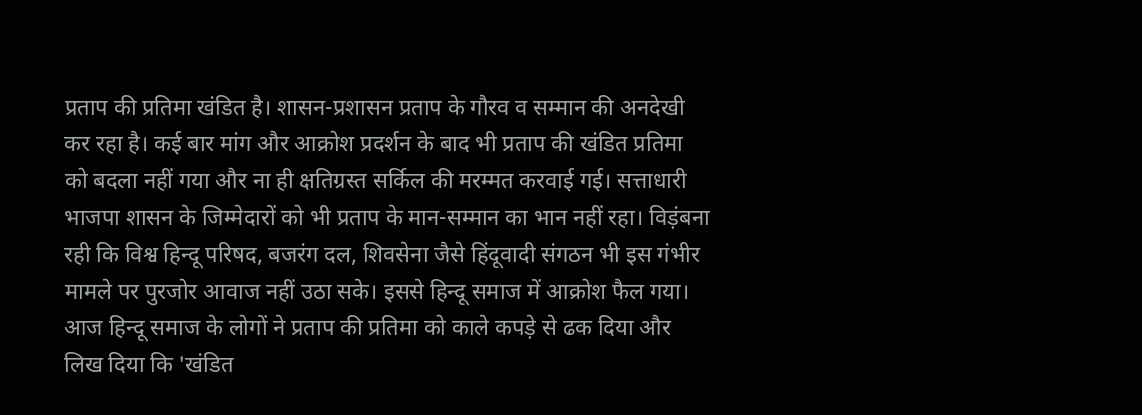प्रताप की प्रतिमा खंडित है। शासन-प्रशासन प्रताप के गौरव व सम्मान की अनदेखी कर रहा है। कई बार मांग और आक्रोश प्रदर्शन के बाद भी प्रताप की खंडित प्रतिमा को बदला नहीं गया और ना ही क्षतिग्रस्त सर्किल की मरम्मत करवाई गई। सत्ताधारी भाजपा शासन के जिम्मेदारों को भी प्रताप के मान-सम्मान का भान नहीं रहा। विड़ंबना रही कि विश्व हिन्दू परिषद, बजरंग दल, शिवसेना जैसे हिंदूवादी संगठन भी इस गंभीर मामले पर पुरजोर आवाज नहीं उठा सके। इससे हिन्दू समाज में आक्रोश फैल गया। आज हिन्दू समाज के लोगों ने प्रताप की प्रतिमा को काले कपड़े से ढक दिया और लिख दिया कि 'खंडित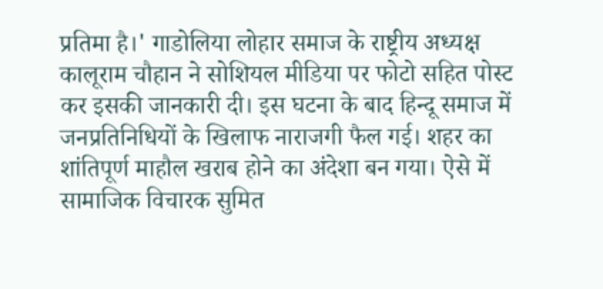प्रतिमा है।' गाडोलिया लोहार समाज के राष्ट्रीय अध्यक्ष कालूराम चौहान ने सोशियल मीडिया पर फोटो सहित पोस्ट कर इसकी जानकारी दी। इस घटना के बाद हिन्दू समाज में जनप्रतिनिधियों के खिलाफ नाराजगी फैल गई। शहर का शांतिपूर्ण माहौल खराब होने का अंदेशा बन गया। ऐसे में सामाजिक विचारक सुमित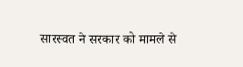सारस्वत ने सरकार को मामले से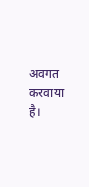अवगत करवाया है।